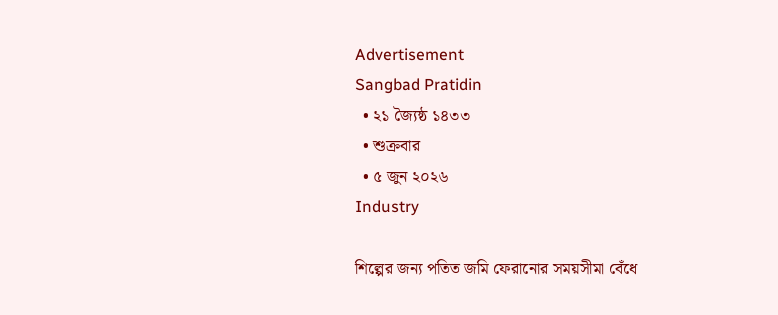Advertisement
Sangbad Pratidin
  • ২১ জ্যৈষ্ঠ ১৪৩৩
  • শুক্রবার
  • ৫ জুন ২০২৬
Industry

শিল্পের জন্য পতিত জমি ফেরানোর সময়সীমা বেঁধে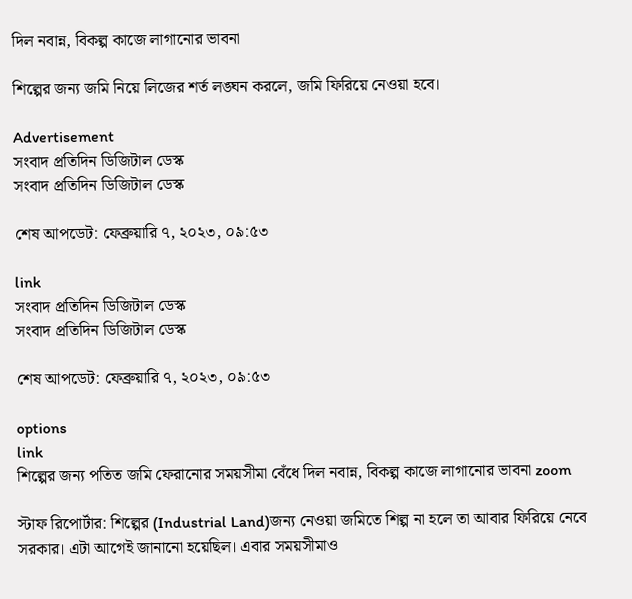দিল নবান্ন, বিকল্প কাজে লাগানোর ভাবনা

শিল্পের জন্য জমি নিয়ে লিজের শর্ত লঙ্ঘন করলে, জমি ফিরিয়ে নেওয়া হবে।

Advertisement
সংবাদ প্রতিদিন ডিজিটাল ডেস্ক
সংবাদ প্রতিদিন ডিজিটাল ডেস্ক

শেষ আপডেট: ফেব্রুয়ারি ৭, ২০২৩, ০৯:৫৩

link
সংবাদ প্রতিদিন ডিজিটাল ডেস্ক
সংবাদ প্রতিদিন ডিজিটাল ডেস্ক

শেষ আপডেট: ফেব্রুয়ারি ৭, ২০২৩, ০৯:৫৩

options
link
শিল্পের জন্য পতিত জমি ফেরানোর সময়সীমা বেঁধে দিল নবান্ন, বিকল্প কাজে লাগানোর ভাবনা zoom

স্টাফ রিপোর্টার: শিল্পের (Industrial Land)জন‌্য নেওয়া জমিতে শিল্প না হলে তা আবার ফিরিয়ে নেবে সরকার। এটা আগেই জানানো হয়েছিল। এবার সময়সীমাও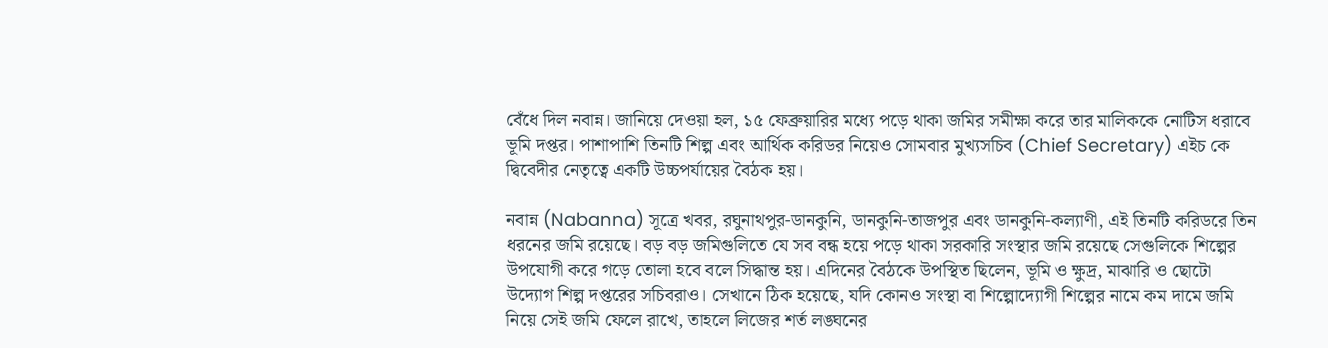বেঁধে দিল নবান্ন। জানিয়ে দেওয়া হল, ১৫ ফেব্রুয়ারির মধ্যে পড়ে থাকা জমির সমীক্ষা করে তার মালিককে নোটিস ধরাবে ভূমি দপ্তর। পাশাপাশি তিনটি শিল্প এবং আর্থিক করিডর নিয়েও সোমবার মুখ‌্যসচিব (Chief Secretary) এইচ কে দ্বিবেদীর নেতৃত্বে একটি উচ্চপর্যায়ের বৈঠক হয়।

নবান্ন (Nabanna) সূত্রে খবর, রঘুনাথপুর-ডানকুনি, ডানকুনি-তাজপুর এবং ডানকুনি-কল্যাণী, এই তিনটি করিডরে তিন ধরনের জমি রয়েছে। বড় বড় জমিগুলিতে যে সব বন্ধ হয়ে পড়ে থাকা সরকারি সংস্থার জমি রয়েছে সেগুলিকে শিল্পের উপযোগী করে গড়ে তোলা হবে বলে সিদ্ধান্ত হয়। এদিনের বৈঠকে উপস্থিত ছিলেন, ভূমি ও ক্ষুদ্র, মাঝারি ও ছোটো উদ্যোগ শিল্প দপ্তরের সচিবরাও। সেখানে ঠিক হয়েছে, যদি কোনও সংস্থা বা শিল্পোদ্যোগী শিল্পের নামে কম দামে জমি নিয়ে সেই জমি ফেলে রাখে, তাহলে লিজের শর্ত লঙ্ঘনের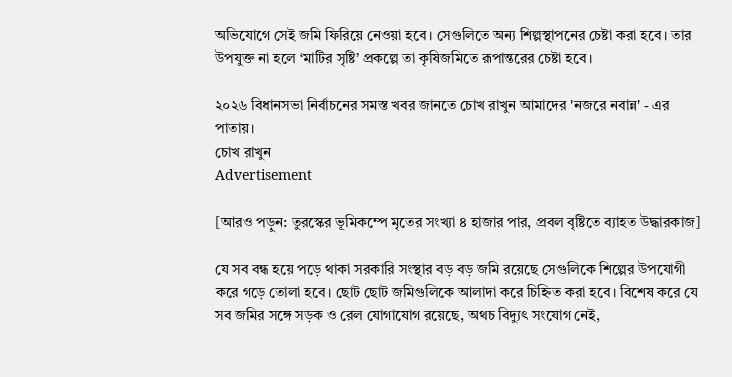অভিযোগে সেই জমি ফিরিয়ে নেওয়া হবে। সেগুলিতে অন‌্য শিল্পস্থাপনের চেষ্টা করা হবে। তার উপযুক্ত না হলে ‘মাটির সৃষ্টি’ প্রকল্পে তা কৃষিজমিতে রূপান্তরের চেষ্টা হবে।

২০২৬ বিধানসভা নির্বাচনের সমস্ত খবর জানতে চোখ রাখুন আমাদের 'নজরে নবান্ন' - এর পাতায়।
চোখ রাখুন
Advertisement

[আরও পড়ুন: তুরস্কের ভূমিকম্পে মৃতের সংখ্যা ৪ হাজার পার, প্রবল বৃষ্টিতে ব্যাহত উদ্ধারকাজ]

যে সব বন্ধ হয়ে পড়ে থাকা সরকারি সংস্থার বড় বড় জমি রয়েছে সেগুলিকে শিল্পের উপযোগী করে গড়ে তোলা হবে। ছোট ছোট জমিগুলিকে আলাদা করে চিহ্নিত করা হবে। বিশেষ করে যে সব জমির সঙ্গে সড়ক ও রেল যোগাযোগ রয়েছে, অথচ বিদ্যুৎ সংযোগ নেই,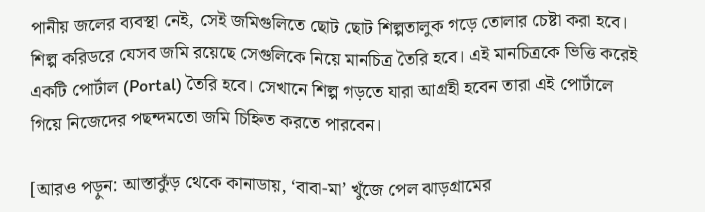পানীয় জলের ব‌্যবস্থা নেই, সেই জমিগুলিতে ছোট ছোট শিল্পতালুক গড়ে তোলার চেষ্টা করা হবে। শিল্প করিডরে যেসব জমি রয়েছে সেগুলিকে নিয়ে মানচিত্র তৈরি হবে। এই মানচিত্রকে ভিত্তি করেই একটি পোর্টাল (Portal) তৈরি হবে। সেখানে শিল্প গড়তে যারা আগ্রহী হবেন তারা এই পোর্টালে গিয়ে নিজেদের পছন্দমতো জমি চিহ্নিত করতে পারবেন।

[আরও পড়ুন: আস্তাকুঁড় থেকে কানাডায়, ‘বাবা-মা’ খুঁজে পেল ঝাড়গ্রামের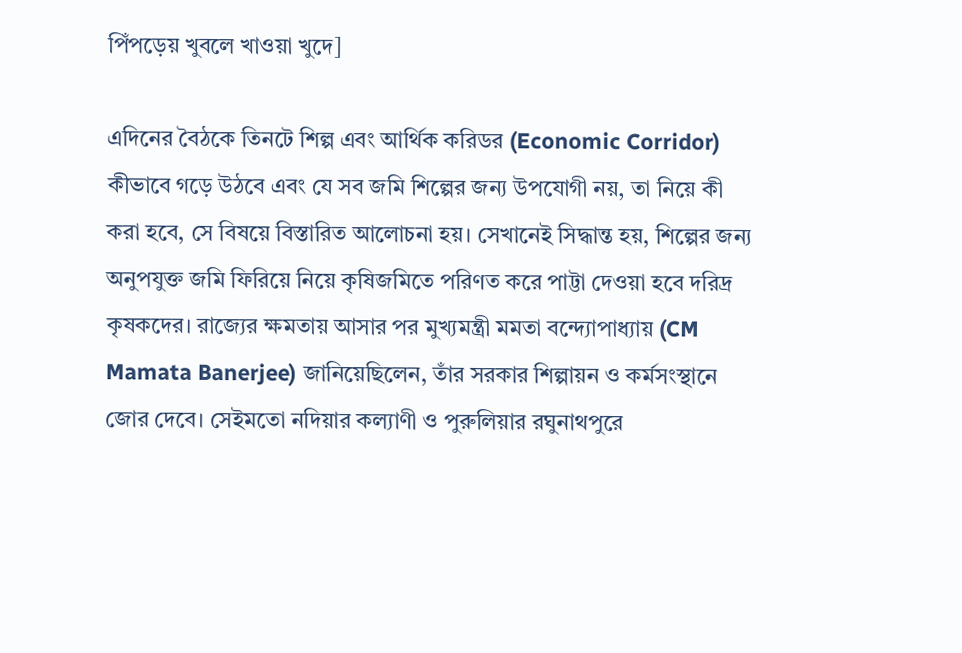পিঁপড়েয় খুবলে খাওয়া খুদে]

এদিনের বৈঠকে তিনটে শিল্প এবং আর্থিক করিডর (Economic Corridor) কীভাবে গড়ে উঠবে এবং যে সব জমি শিল্পের জন্য উপযোগী নয়, তা নিয়ে কী করা হবে, সে বিষয়ে বিস্তারিত আলোচনা হয়। সেখানেই সিদ্ধান্ত হয়, শিল্পের জন্য অনুপযুক্ত জমি ফিরিয়ে নিয়ে কৃষিজমিতে পরিণত করে পাট্টা দেওয়া হবে দরিদ্র কৃষকদের। রাজ্যের ক্ষমতায় আসার পর মুখ্যমন্ত্রী মমতা বন্দ্যোপাধ্যায় (CM Mamata Banerjee) জানিয়েছিলেন, তাঁর সরকার শিল্পায়ন ও কর্মসংস্থানে জোর দেবে। সেইমতো নদিয়ার কল্যাণী ও পুরুলিয়ার রঘুনাথপুরে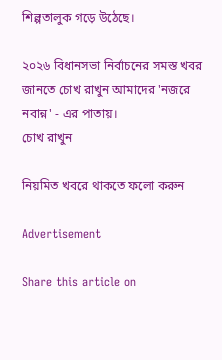শিল্পতালুক গড়ে উঠেছে।

২০২৬ বিধানসভা নির্বাচনের সমস্ত খবর জানতে চোখ রাখুন আমাদের 'নজরে নবান্ন' - এর পাতায়।
চোখ রাখুন

নিয়মিত খবরে থাকতে ফলো করুন

Advertisement

Share this article on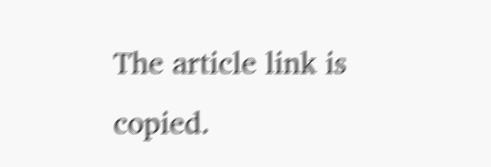The article link is copied.